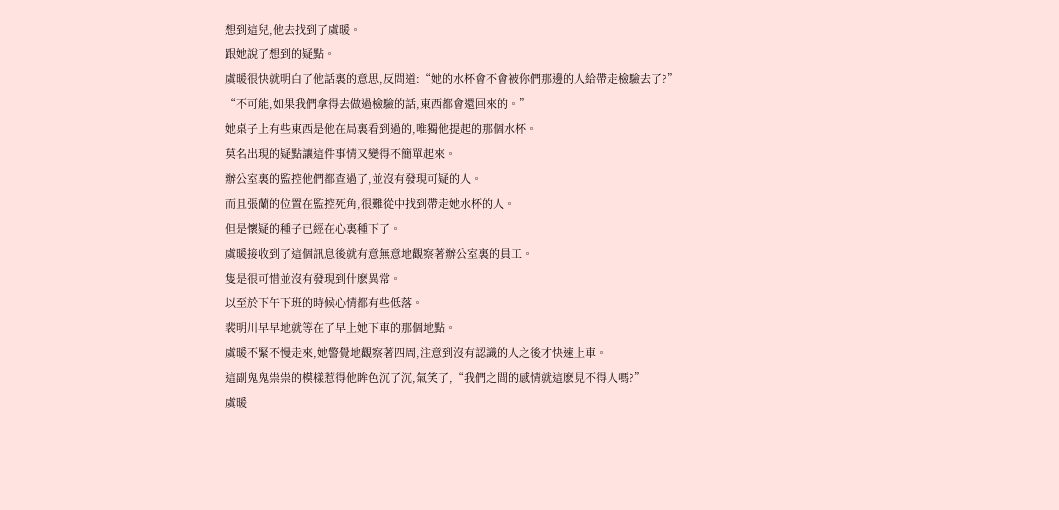想到這兒,他去找到了虞暖。
跟她說了想到的疑點。
虞暖很快就明白了他話裏的意思,反問道:“她的水杯會不會被你們那邊的人給帶走檢驗去了?”
“不可能,如果我們拿得去做過檢驗的話,東西都會還回來的。”
她桌子上有些東西是他在局裏看到過的,唯獨他提起的那個水杯。
莫名出現的疑點讓這件事情又變得不簡單起來。
辦公室裏的監控他們都查過了,並沒有發現可疑的人。
而且張蘭的位置在監控死角,很難從中找到帶走她水杯的人。
但是懷疑的種子已經在心裏種下了。
虞暖接收到了這個訊息後就有意無意地觀察著辦公室裏的員工。
隻是很可惜並沒有發現到什麽異常。
以至於下午下班的時候心情都有些低落。
裴明川早早地就等在了早上她下車的那個地點。
虞暖不緊不慢走來,她警覺地觀察著四周,注意到沒有認識的人之後才快速上車。
這副鬼鬼祟祟的模樣惹得他眸色沉了沉,氣笑了,“我們之間的感情就這麽見不得人嗎?”
虞暖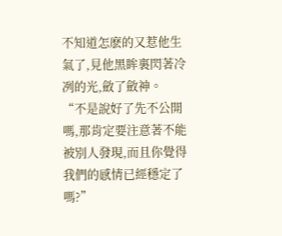不知道怎麽的又惹他生氣了,見他黑眸裏閃著冷冽的光,斂了斂神。
“不是說好了先不公開嗎,那肯定要注意著不能被別人發現,而且你覺得我們的感情已經穩定了嗎?”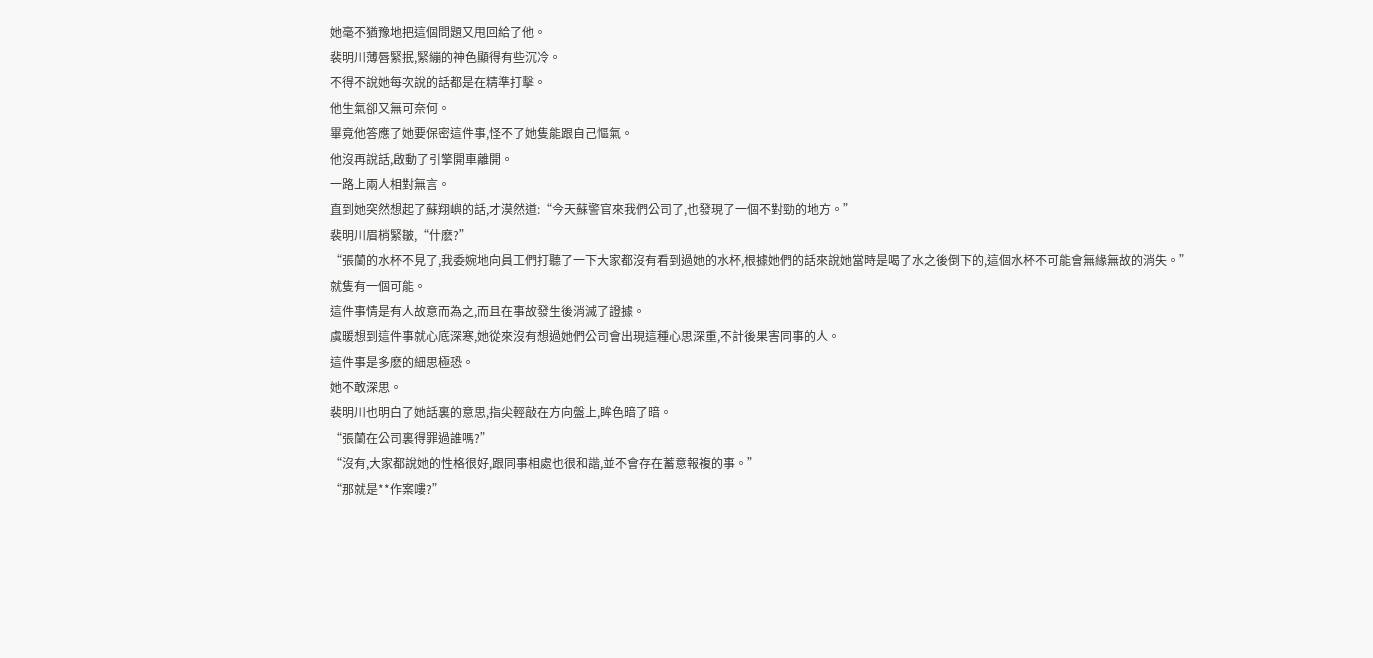她毫不猶豫地把這個問題又甩回給了他。
裴明川薄唇緊抿,緊繃的神色顯得有些沉冷。
不得不說她每次說的話都是在精準打擊。
他生氣卻又無可奈何。
畢竟他答應了她要保密這件事,怪不了她隻能跟自己慪氣。
他沒再說話,啟動了引擎開車離開。
一路上兩人相對無言。
直到她突然想起了蘇翔嶼的話,才漠然道:“今天蘇警官來我們公司了,也發現了一個不對勁的地方。”
裴明川眉梢緊皺,“什麽?”
“張蘭的水杯不見了,我委婉地向員工們打聽了一下大家都沒有看到過她的水杯,根據她們的話來說她當時是喝了水之後倒下的,這個水杯不可能會無緣無故的消失。”
就隻有一個可能。
這件事情是有人故意而為之,而且在事故發生後消滅了證據。
虞暖想到這件事就心底深寒,她從來沒有想過她們公司會出現這種心思深重,不計後果害同事的人。
這件事是多麽的細思極恐。
她不敢深思。
裴明川也明白了她話裏的意思,指尖輕敲在方向盤上,眸色暗了暗。
“張蘭在公司裏得罪過誰嗎?”
“沒有,大家都說她的性格很好,跟同事相處也很和諧,並不會存在蓄意報複的事。”
“那就是**作案嘍?”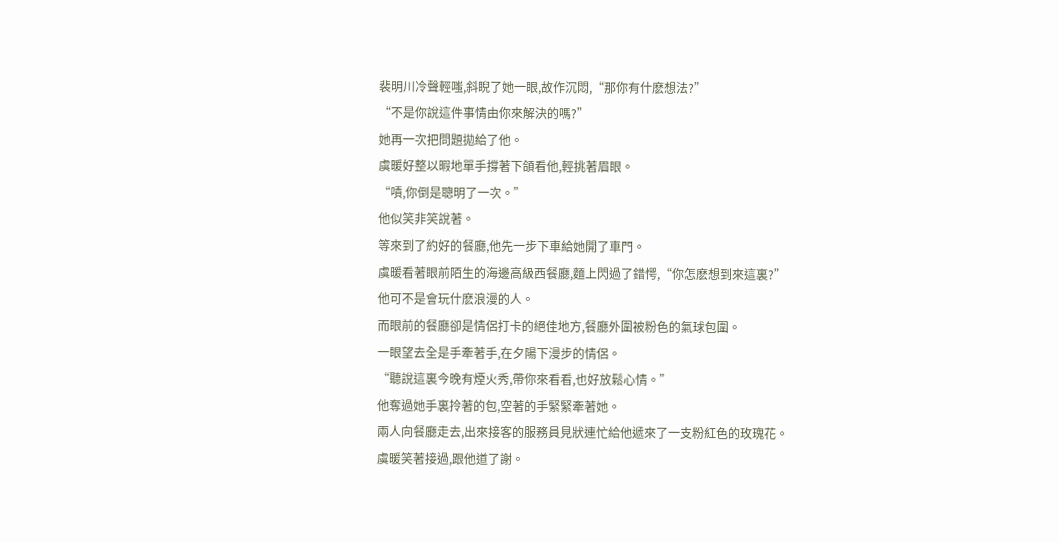裴明川冷聲輕嗤,斜睨了她一眼,故作沉悶,“那你有什麽想法?”
“不是你說這件事情由你來解決的嗎?”
她再一次把問題拋給了他。
虞暖好整以暇地單手撐著下頜看他,輕挑著眉眼。
“嘖,你倒是聰明了一次。”
他似笑非笑說著。
等來到了約好的餐廳,他先一步下車給她開了車門。
虞暖看著眼前陌生的海邊高級西餐廳,麵上閃過了錯愕,“你怎麽想到來這裏?”
他可不是會玩什麽浪漫的人。
而眼前的餐廳卻是情侶打卡的絕佳地方,餐廳外圍被粉色的氣球包圍。
一眼望去全是手牽著手,在夕陽下漫步的情侶。
“聽說這裏今晚有煙火秀,帶你來看看,也好放鬆心情。”
他奪過她手裏拎著的包,空著的手緊緊牽著她。
兩人向餐廳走去,出來接客的服務員見狀連忙給他遞來了一支粉紅色的玫瑰花。
虞暖笑著接過,跟他道了謝。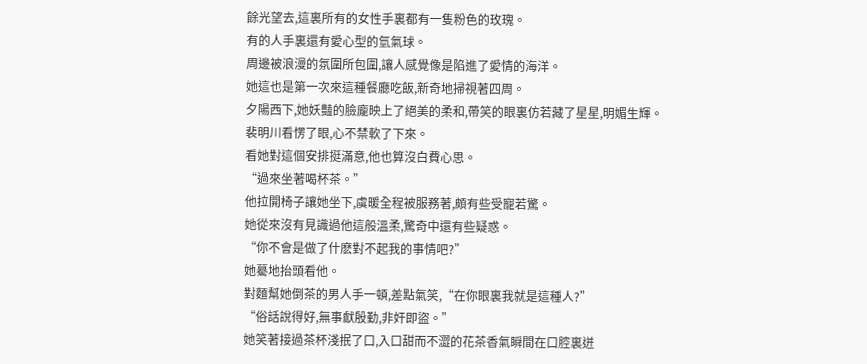餘光望去,這裏所有的女性手裏都有一隻粉色的玫瑰。
有的人手裏還有愛心型的氫氣球。
周邊被浪漫的氛圍所包圍,讓人感覺像是陷進了愛情的海洋。
她這也是第一次來這種餐廳吃飯,新奇地掃視著四周。
夕陽西下,她妖豔的臉龐映上了絕美的柔和,帶笑的眼裏仿若藏了星星,明媚生輝。
裴明川看愣了眼,心不禁軟了下來。
看她對這個安排挺滿意,他也算沒白費心思。
“過來坐著喝杯茶。”
他拉開椅子讓她坐下,虞暖全程被服務著,頗有些受寵若驚。
她從來沒有見識過他這般溫柔,驚奇中還有些疑惑。
“你不會是做了什麽對不起我的事情吧?”
她驀地抬頭看他。
對麵幫她倒茶的男人手一頓,差點氣笑,“在你眼裏我就是這種人?”
“俗話說得好,無事獻殷勤,非奸即盜。”
她笑著接過茶杯淺抿了口,入口甜而不澀的花茶香氣瞬間在口腔裏迸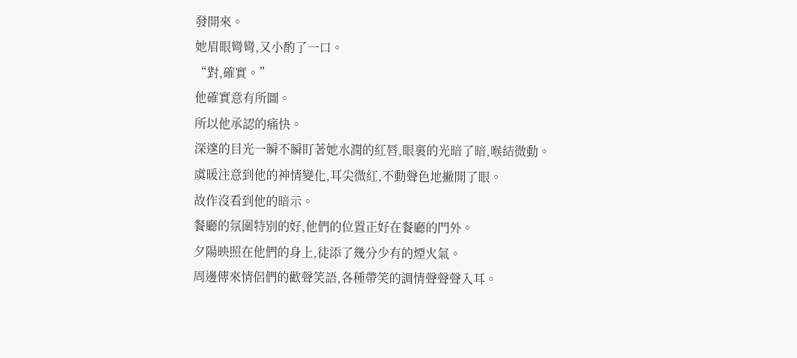發開來。
她眉眼彎彎,又小酌了一口。
“對,確實。”
他確實意有所圖。
所以他承認的痛快。
深邃的目光一瞬不瞬盯著她水潤的紅唇,眼裏的光暗了暗,喉結微動。
虞暖注意到他的神情變化,耳尖微紅,不動聲色地撇開了眼。
故作沒看到他的暗示。
餐廳的氛圍特別的好,他們的位置正好在餐廳的門外。
夕陽映照在他們的身上,徒添了幾分少有的煙火氣。
周邊傳來情侶們的歡聲笑語,各種帶笑的調情聲聲聲入耳。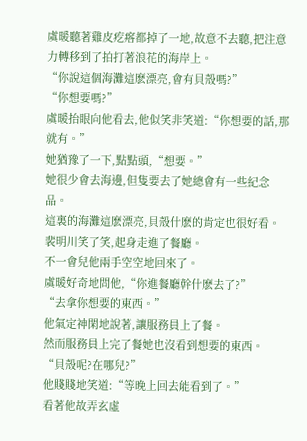虞暖聽著雞皮疙瘩都掉了一地,故意不去聽,把注意力轉移到了拍打著浪花的海岸上。
“你說這個海灘這麽漂亮,會有貝殼嗎?”
“你想要嗎?”
虞暖抬眼向他看去,他似笑非笑道:“你想要的話,那就有。”
她猶豫了一下,點點頭,“想要。”
她很少會去海邊,但隻要去了她總會有一些紀念品。
這裏的海灘這麽漂亮,貝殼什麽的肯定也很好看。
裴明川笑了笑,起身走進了餐廳。
不一會兒他兩手空空地回來了。
虞暖好奇地問他,“你進餐廳幹什麽去了?”
“去拿你想要的東西。”
他氣定神閑地說著,讓服務員上了餐。
然而服務員上完了餐她也沒看到想要的東西。
“貝殼呢?在哪兒?”
他賤賤地笑道:“等晚上回去能看到了。”
看著他故弄玄虛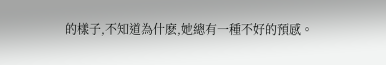的樣子,不知道為什麽,她總有一種不好的預感。